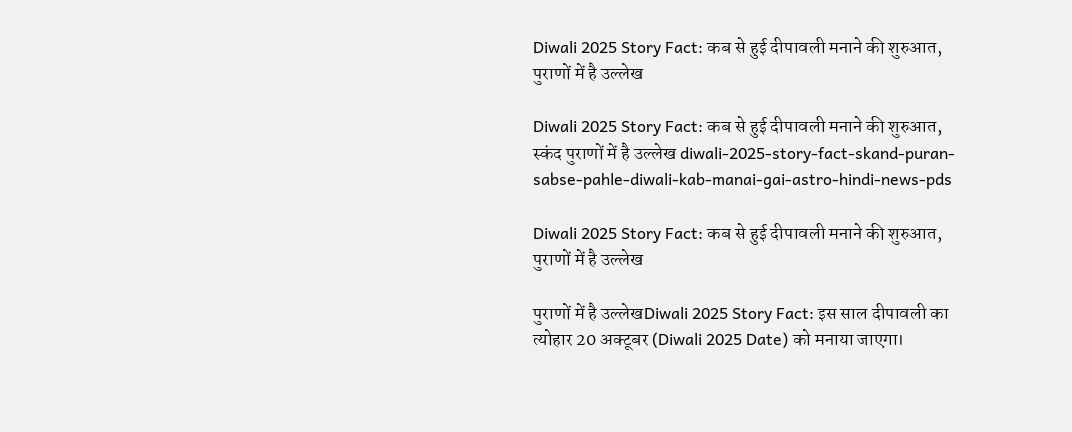Diwali 2025 Story Fact: कब से हुई दीपावली मनाने की शुरुआत, पुराणों में है उल्लेख

Diwali 2025 Story Fact: कब से हुई दीपावली मनाने की शुरुआत, स्कंद पुराणों में है उल्लेख diwali-2025-story-fact-skand-puran-sabse-pahle-diwali-kab-manai-gai-astro-hindi-news-pds

Diwali 2025 Story Fact: कब से हुई दीपावली मनाने की शुरुआत, पुराणों में है उल्लेख

पुराणों में है उल्लेखDiwali 2025 Story Fact: इस साल दीपावली का त्योहार 20 अक्टूबर (Diwali 2025 Date) को मनाया जाएगा।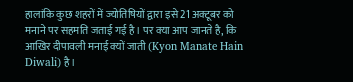हालांकि कुछ शहरों में ज्योतिषियों द्वारा इसे 21 अक्टूबर को मनाने पर सहमति जताई गई है। पर क्या आप जानते है, कि आखिर दीपावली मनाई क्यों जाती (Kyon Manate Hain Diwali) है।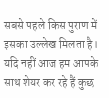सबसे पहले किस पुराण में इसका उल्लेख मिलता है। यदि नहीं आज हम आपके साथ शेयर कर रहे हैं कुछ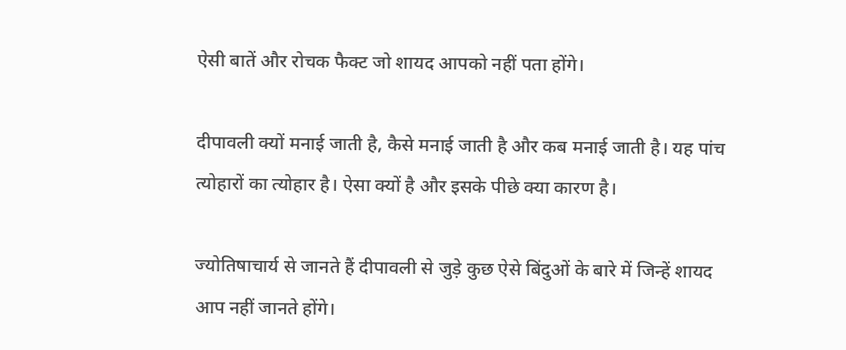ऐसी बातें और रोचक फैक्ट जो शायद आपको नहीं पता होंगे।

दीपावली क्यों मनाई जाती है, कैसे मनाई जाती है और कब मनाई जाती है। यह पांच त्योहारों का त्योहार है। ऐसा क्यों है और इसके पीछे क्या कारण है।

ज्योतिषाचार्य से जानते हैं दीपावली से जुड़े कुछ ऐसे बिंदुओं के बारे में जिन्हें शायद आप नहीं जानते होंगे।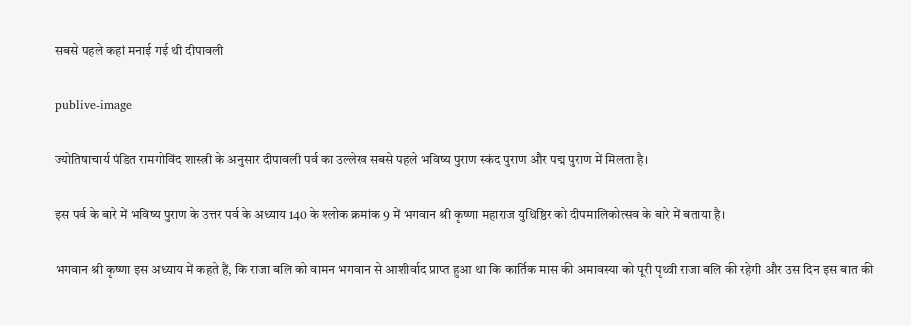सबसे पहले कहां मनाई गई थी दीपावली

publive-image

ज्योतिषाचार्य पंडित रामगोविंद शास्त्री के अनुसार दीपावली पर्व का उल्लेख सबसे पहले भविष्य पुराण स्कंद पुराण और पद्म पुराण में मिलता है।

इस पर्व के बारे में भविष्य पुराण के उत्तर पर्व के अध्याय 140 के श्लोक क्रमांक 9 में भगवान श्री कृष्णा महाराज युधिष्ठिर को दीपमालिकोत्सव के बारे में बताया है।

भगवान श्री कृष्णा इस अध्याय में कहते हैं, कि राजा बलि को वामन भगवान से आशीर्वाद प्राप्त हुआ था कि कार्तिक मास की अमावस्या को पूरी पृथ्वी राजा बलि की रहेगी और उस दिन इस बात की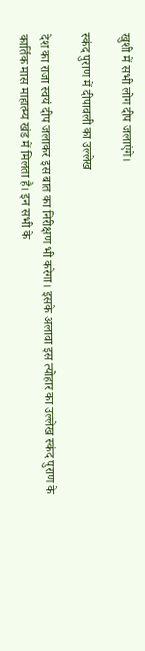खुशी में सभी लोग दीप जलाएंगे।

स्कंद पुराण में दीपावली का उल्लेख

देश का राजा स्वयं दीप जलाकर इस बात का निरीक्षण भी करेगा। इसके अलावा इस त्योहार का उल्लेख स्कंद पुराण के कार्तिक मास माहात्म्य खंड में मिलता है। इन सभी के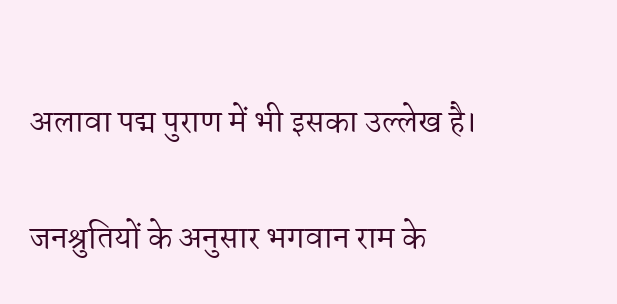अलावा पद्म पुराण में भी इसका उल्लेख है।

जनश्रुतियों के अनुसार भगवान राम के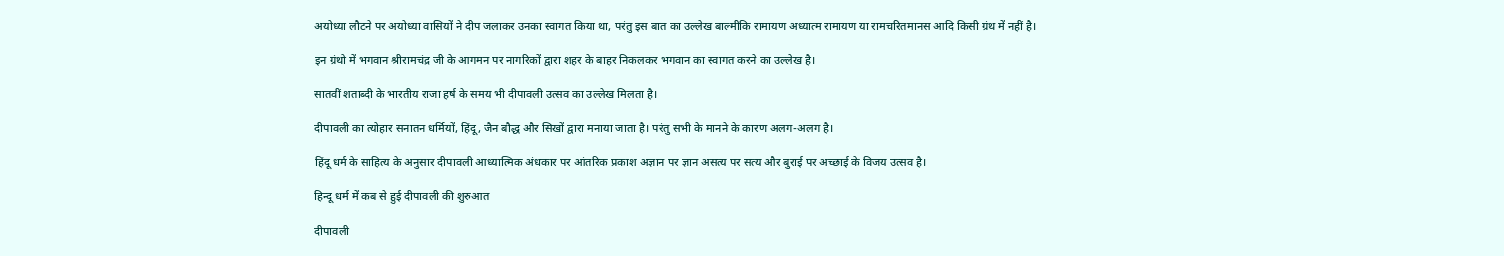अयोध्या लौटने पर अयोध्या वासियों ने दीप जलाकर उनका स्वागत किया था, परंतु इस बात का उल्लेख बाल्मीकि रामायण अध्यात्म रामायण या रामचरितमानस आदि किसी ग्रंथ में नहीं है।

इन ग्रंथो में भगवान श्रीरामचंद्र जी के आगमन पर नागरिकों द्वारा शहर के बाहर निकलकर भगवान का स्वागत करने का उल्लेख है।

सातवीं शताब्दी के भारतीय राजा हर्ष के समय भी दीपावली उत्सव का उल्लेख मिलता है।

दीपावली का त्योहार सनातन धर्मियों, हिंदू, जैन बौद्ध और सिखों द्वारा मनाया जाता है। परंतु सभी के मानने के कारण अलग-अलग है।

हिंदू धर्म के साहित्य के अनुसार दीपावली आध्यात्मिक अंधकार पर आंतरिक प्रकाश अज्ञान पर ज्ञान असत्य पर सत्य और बुराई पर अच्छाई के विजय उत्सव है।

हिन्दू धर्म में कब से हुई दीपावली की शुरुआत

दीपावली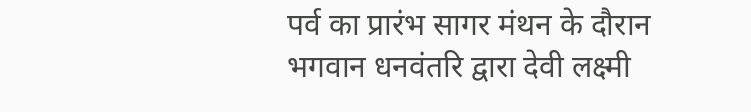पर्व का प्रारंभ सागर मंथन के दौरान भगवान धनवंतरि द्वारा देवी लक्ष्मी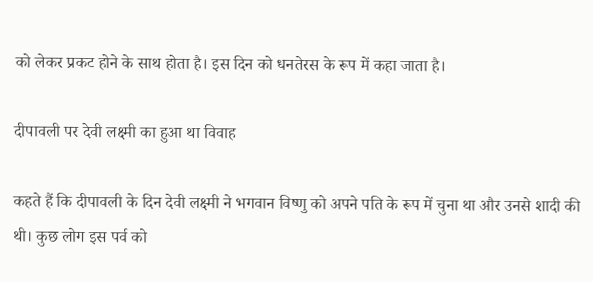को लेकर प्रकट होने के साथ होता है। इस दिन को धनतेरस के रूप में कहा जाता है।

दीपावली पर देवी लक्ष्मी का हुआ था विवाह

कहते हैं कि दीपावली के दिन देवी लक्ष्मी ने भगवान विष्णु को अपने पति के रूप में चुना था और उनसे शादी की थी। कुछ लोग इस पर्व को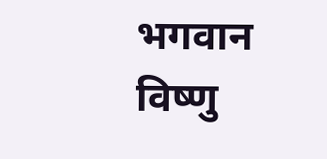भगवान विष्णु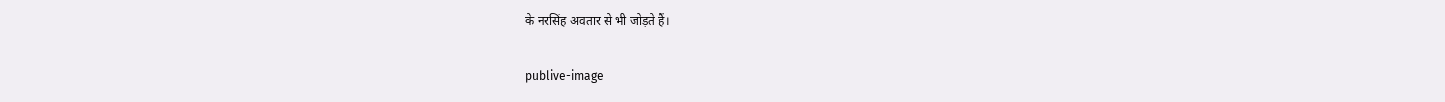के नरसिंह अवतार से भी जोड़ते हैं।

publive-image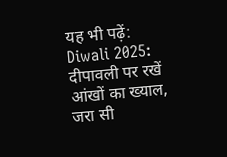यह भी पढ़ें: Diwali 2025: दीपावली पर रखें आंखों का ख्याल, जरा सी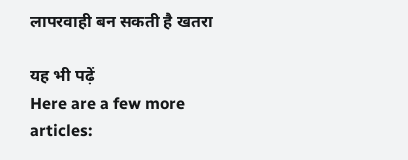लापरवाही बन सकती है खतरा

यह भी पढ़ें
Here are a few more articles: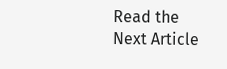Read the Next Article